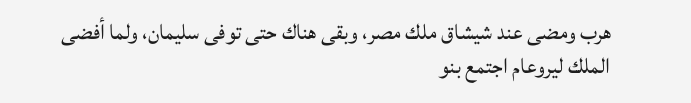هرب ومضى عند شيشاق ملك مصر، وبقى هناك حتى توفى سليمان، ولما أفضى الملك ليروعام اجتمع بنو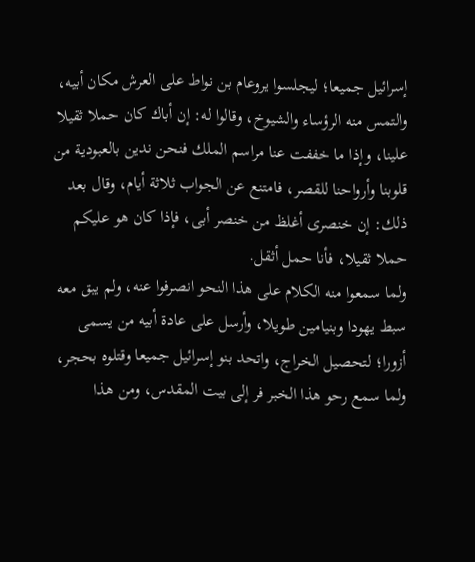إسرائيل جميعا؛ ليجلسوا يروعام بن نواط على العرش مكان أبيه، والتمس منه الرؤساء والشيوخ، وقالوا له: إن أباك كان حملا ثقيلا علينا، وإذا ما خففت عنا مراسم الملك فنحن ندين بالعبودية من قلوبنا وأرواحنا للقصر، فامتنع عن الجواب ثلاثة أيام، وقال بعد ذلك: إن خنصرى أغلظ من خنصر أبى، فإذا كان هو عليكم حملا ثقيلا، فأنا حمل أثقل.
ولما سمعوا منه الكلام على هذا النحو انصرفوا عنه، ولم يبق معه سبط يهودا وبنيامين طويلا، وأرسل على عادة أبيه من يسمى أزورا؛ لتحصيل الخراج، واتحد بنو إسرائيل جميعا وقتلوه بحجر، ولما سمع رحو هذا الخبر فر إلى بيت المقدس، ومن هذا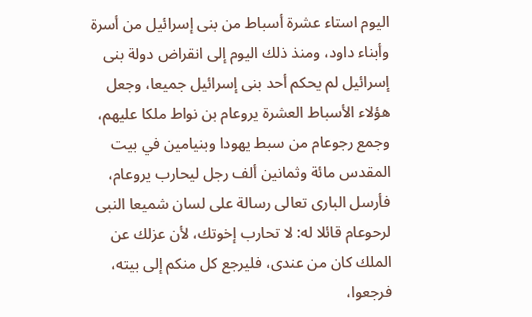اليوم استاء عشرة أسباط من بنى إسرائيل من أسرة وأبناء داود، ومنذ ذلك اليوم إلى انقراض دولة بنى إسرائيل لم يحكم أحد بنى إسرائيل جميعا، وجعل هؤلاء الأسباط العشرة يروعام بن نواط ملكا عليهم، وجمع رجوعام من سبط يهودا وبنيامين في بيت المقدس مائة وثمانين ألف رجل ليحارب يروعام، فأرسل البارى تعالى رسالة على لسان شميعا النبى لرحوعام قائلا له: لا تحارب إخوتك، لأن عزلك عن الملك كان من عندى، فليرجع كل منكم إلى بيته، فرجعوا،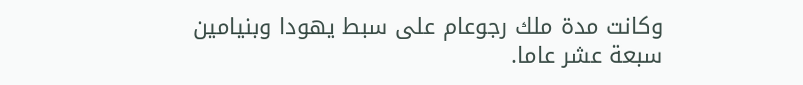وكانت مدة ملك رجوعام على سبط يهودا وبنيامين سبعة عشر عاما.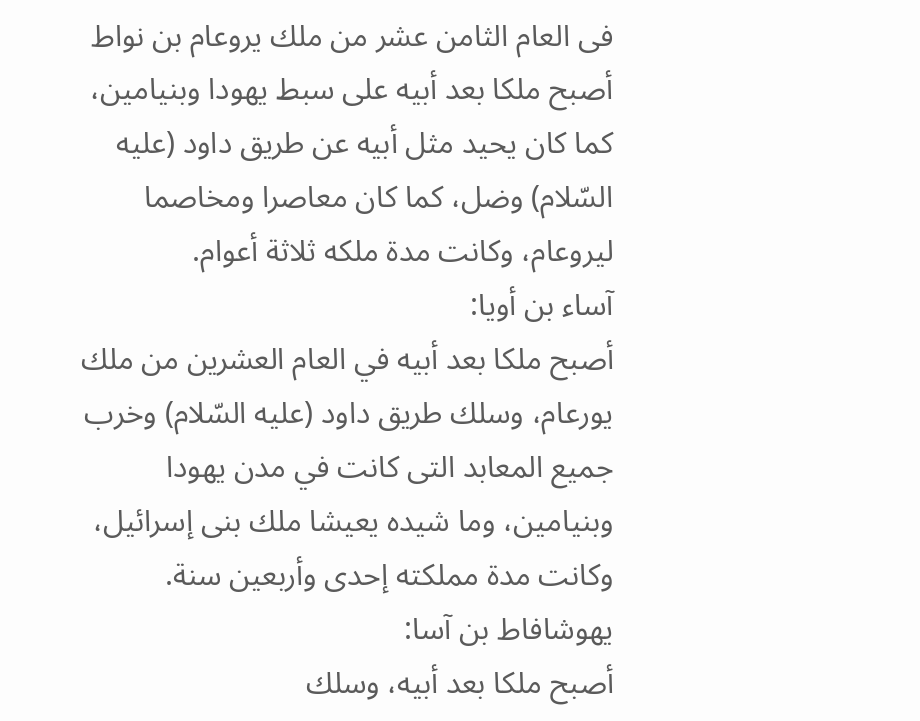فى العام الثامن عشر من ملك يروعام بن نواط أصبح ملكا بعد أبيه على سبط يهودا وبنيامين، كما كان يحيد مثل أبيه عن طريق داود (عليه السّلام) وضل، كما كان معاصرا ومخاصما ليروعام، وكانت مدة ملكه ثلاثة أعوام.
آساء بن أويا:
أصبح ملكا بعد أبيه في العام العشرين من ملك يورعام، وسلك طريق داود (عليه السّلام) وخرب جميع المعابد التى كانت في مدن يهودا وبنيامين، وما شيده يعيشا ملك بنى إسرائيل، وكانت مدة مملكته إحدى وأربعين سنة.
يهوشافاط بن آسا:
أصبح ملكا بعد أبيه، وسلك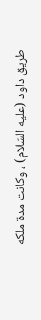طريق داود (عليه السّلام) ، وكانت مدة ملكه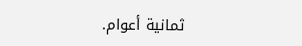ثمانية أعوام.